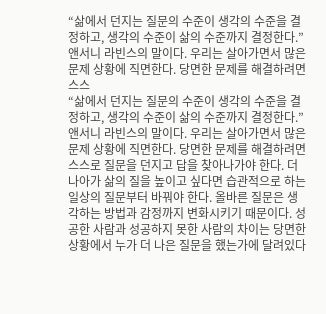“삶에서 던지는 질문의 수준이 생각의 수준을 결정하고, 생각의 수준이 삶의 수준까지 결정한다.” 앤서니 라빈스의 말이다. 우리는 살아가면서 많은 문제 상황에 직면한다. 당면한 문제를 해결하려면 스스
“삶에서 던지는 질문의 수준이 생각의 수준을 결정하고, 생각의 수준이 삶의 수준까지 결정한다.” 앤서니 라빈스의 말이다. 우리는 살아가면서 많은 문제 상황에 직면한다. 당면한 문제를 해결하려면 스스로 질문을 던지고 답을 찾아나가야 한다. 더 나아가 삶의 질을 높이고 싶다면 습관적으로 하는 일상의 질문부터 바꿔야 한다. 올바른 질문은 생각하는 방법과 감정까지 변화시키기 때문이다. 성공한 사람과 성공하지 못한 사람의 차이는 당면한 상황에서 누가 더 나은 질문을 했는가에 달려있다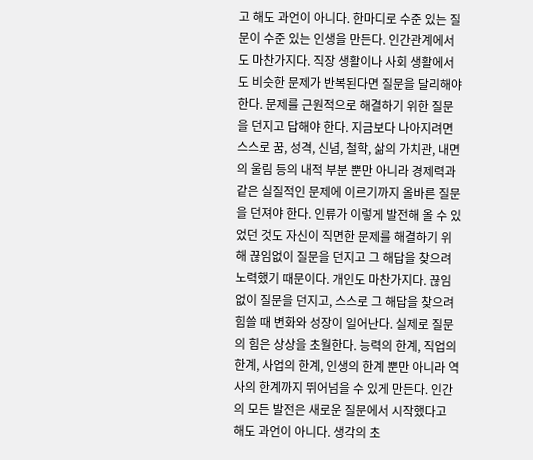고 해도 과언이 아니다. 한마디로 수준 있는 질문이 수준 있는 인생을 만든다. 인간관계에서도 마찬가지다. 직장 생활이나 사회 생활에서도 비슷한 문제가 반복된다면 질문을 달리해야 한다. 문제를 근원적으로 해결하기 위한 질문을 던지고 답해야 한다. 지금보다 나아지려면 스스로 꿈, 성격, 신념, 철학, 삶의 가치관, 내면의 울림 등의 내적 부분 뿐만 아니라 경제력과 같은 실질적인 문제에 이르기까지 올바른 질문을 던져야 한다. 인류가 이렇게 발전해 올 수 있었던 것도 자신이 직면한 문제를 해결하기 위해 끊임없이 질문을 던지고 그 해답을 찾으려 노력했기 때문이다. 개인도 마찬가지다. 끊임없이 질문을 던지고, 스스로 그 해답을 찾으려 힘쓸 때 변화와 성장이 일어난다. 실제로 질문의 힘은 상상을 초월한다. 능력의 한계, 직업의 한계, 사업의 한계, 인생의 한계 뿐만 아니라 역사의 한계까지 뛰어넘을 수 있게 만든다. 인간의 모든 발전은 새로운 질문에서 시작했다고 해도 과언이 아니다. 생각의 초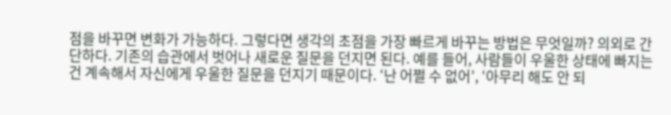점을 바꾸면 변화가 가능하다. 그렇다면 생각의 초점을 가장 빠르게 바꾸는 방법은 무엇일까? 의외로 간단하다. 기존의 습관에서 벗어나 새로운 질문을 던지면 된다. 예를 들어, 사람들이 우울한 상태에 빠지는 건 계속해서 자신에게 우울한 질문을 던지기 때문이다. ‘난 어쩔 수 없어’, ‘아무리 해도 안 되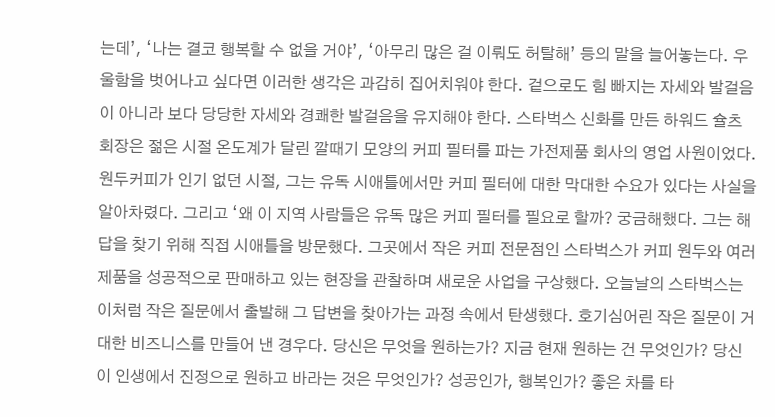는데’, ‘나는 결코 행복할 수 없을 거야’, ‘아무리 많은 걸 이뤄도 허탈해’ 등의 말을 늘어놓는다. 우울함을 벗어나고 싶다면 이러한 생각은 과감히 집어치워야 한다. 겉으로도 힘 빠지는 자세와 발걸음이 아니라 보다 당당한 자세와 경쾌한 발걸음을 유지해야 한다. 스타벅스 신화를 만든 하워드 슐츠 회장은 젊은 시절 온도계가 달린 깔때기 모양의 커피 필터를 파는 가전제품 회사의 영업 사원이었다. 원두커피가 인기 없던 시절, 그는 유독 시애틀에서만 커피 필터에 대한 막대한 수요가 있다는 사실을 알아차렸다. 그리고 ‘왜 이 지역 사람들은 유독 많은 커피 필터를 필요로 할까? 궁금해했다. 그는 해답을 찾기 위해 직접 시애틀을 방문했다. 그곳에서 작은 커피 전문점인 스타벅스가 커피 원두와 여러 제품을 성공적으로 판매하고 있는 현장을 관찰하며 새로운 사업을 구상했다. 오늘날의 스타벅스는 이처럼 작은 질문에서 출발해 그 답변을 찾아가는 과정 속에서 탄생했다. 호기심어린 작은 질문이 거대한 비즈니스를 만들어 낸 경우다. 당신은 무엇을 원하는가? 지금 현재 원하는 건 무엇인가? 당신이 인생에서 진정으로 원하고 바라는 것은 무엇인가? 성공인가, 행복인가? 좋은 차를 타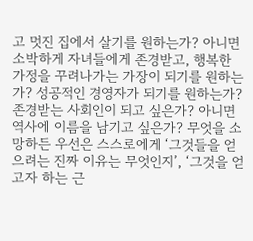고 멋진 집에서 살기를 원하는가? 아니면 소박하게 자녀들에게 존경받고, 행복한 가정을 꾸려나가는 가장이 되기를 원하는가? 성공적인 경영자가 되기를 원하는가? 존경받는 사회인이 되고 싶은가? 아니면 역사에 이름을 남기고 싶은가? 무엇을 소망하든 우선은 스스로에게 ‘그것들을 얻으려는 진짜 이유는 무엇인지’, ‘그것을 얻고자 하는 근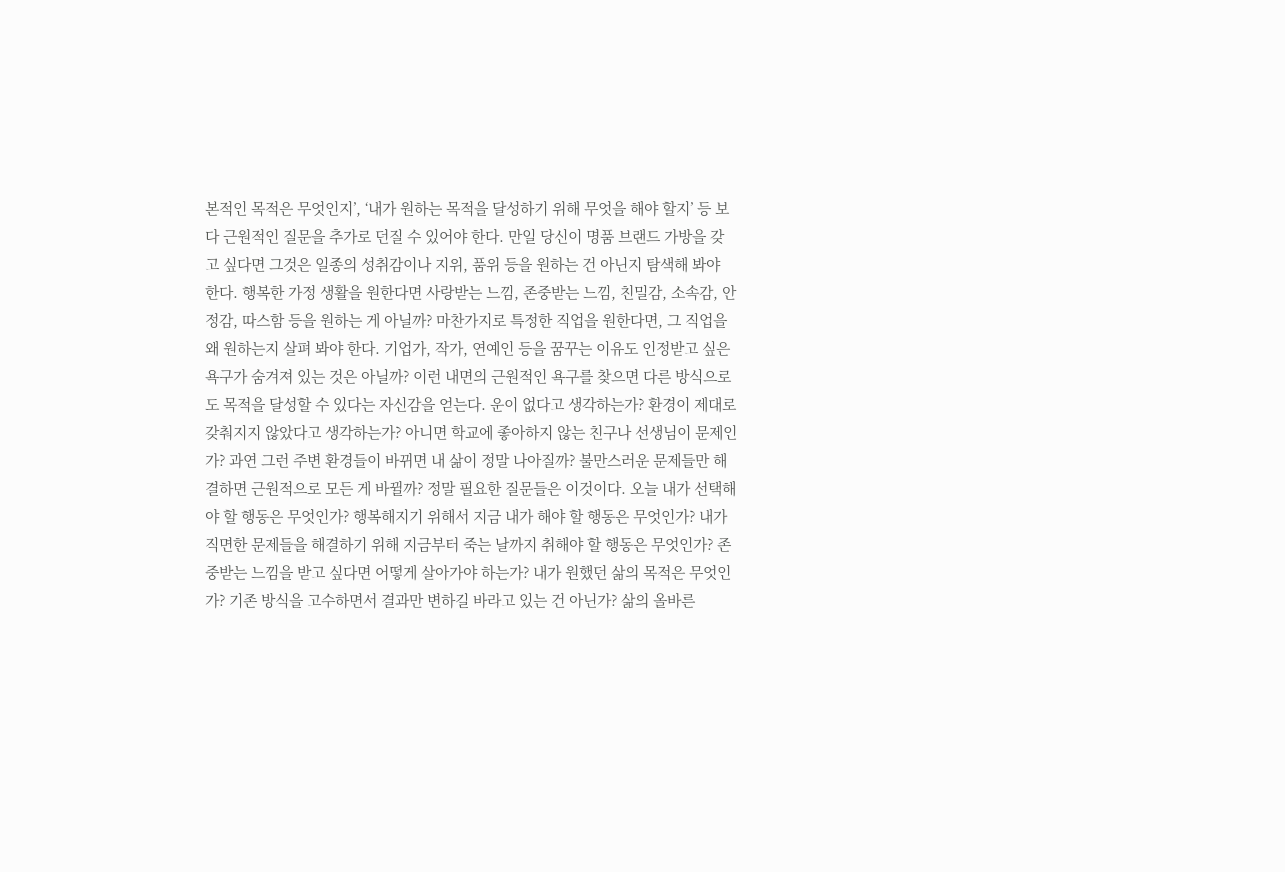본적인 목적은 무엇인지’, ‘내가 원하는 목적을 달성하기 위해 무엇을 해야 할지’ 등 보다 근원적인 질문을 추가로 던질 수 있어야 한다. 만일 당신이 명품 브랜드 가방을 갖고 싶다면 그것은 일종의 성취감이나 지위, 품위 등을 원하는 건 아닌지 탐색해 봐야 한다. 행복한 가정 생활을 원한다면 사랑받는 느낌, 존중받는 느낌, 친밀감, 소속감, 안정감, 따스함 등을 원하는 게 아닐까? 마찬가지로 특정한 직업을 원한다면, 그 직업을 왜 원하는지 살펴 봐야 한다. 기업가, 작가, 연예인 등을 꿈꾸는 이유도 인정받고 싶은 욕구가 숨겨져 있는 것은 아닐까? 이런 내면의 근원적인 욕구를 찾으면 다른 방식으로도 목적을 달성할 수 있다는 자신감을 얻는다. 운이 없다고 생각하는가? 환경이 제대로 갖춰지지 않았다고 생각하는가? 아니면 학교에 좋아하지 않는 친구나 선생님이 문제인가? 과연 그런 주변 환경들이 바뀌면 내 삶이 정말 나아질까? 불만스러운 문제들만 해결하면 근원적으로 모든 게 바뀔까? 정말 필요한 질문들은 이것이다. 오늘 내가 선택해야 할 행동은 무엇인가? 행복해지기 위해서 지금 내가 해야 할 행동은 무엇인가? 내가 직면한 문제들을 해결하기 위해 지금부터 죽는 날까지 취해야 할 행동은 무엇인가? 존중받는 느낌을 받고 싶다면 어떻게 살아가야 하는가? 내가 원했던 삶의 목적은 무엇인가? 기존 방식을 고수하면서 결과만 변하길 바라고 있는 건 아닌가? 삶의 올바른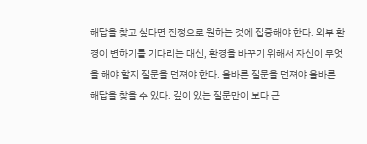해답을 찾고 싶다면 진정으로 원하는 것에 집중해야 한다. 외부 환경이 변하기를 기다리는 대신, 환경을 바꾸기 위해서 자신이 무엇을 해야 할지 질문을 던져야 한다. 올바른 질문을 던져야 올바른 해답을 찾을 수 있다. 깊이 있는 질문만이 보다 근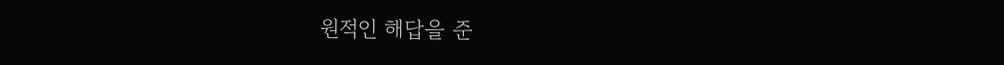원적인 해답을 준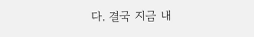다. 결국 지금 내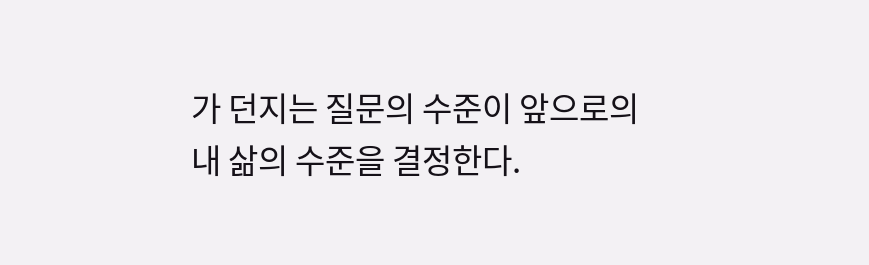가 던지는 질문의 수준이 앞으로의 내 삶의 수준을 결정한다.